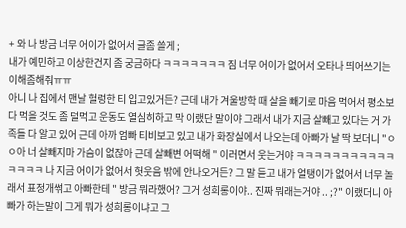+ 와 나 방금 너무 어이가 없어서 글좀 쓸게 ;
내가 예민하고 이상한건지 좀 궁금하다 ㅋㅋㅋㅋㅋㅋㅋ 짐 너무 어이가 없어서 오타나 띄어쓰기는 이해좀해줘ㅠㅠ
아니 나 집에서 맨날 헐렁한 티 입고있거든? 근데 내가 겨울방학 때 살을 빼기로 마음 먹어서 평소보다 먹을 것도 좀 덜먹고 운동도 열심히하고 막 이랬단 말이야 그래서 내가 지금 살빼고 있다는 거 가족들 다 알고 있어 근데 아까 엄빠 티비보고 있고 내가 화장실에서 나오는데 아빠가 날 딱 보더니 "ㅇㅇ아 너 살빼지마 가슴이 없잖아 근데 살빼변 어떡해 " 이러면서 웃는거야 ㅋㅋㅋㅋㅋㅋㅋㅋㅋㅋㅋㅋㅋㅋㅋ 나 지금 어이가 없어서 헛웃음 밖에 안나오거든? 그 말 듣고 내가 얼탱이가 없어서 너무 놀래서 표정개썪고 아빠한테 " 방금 뭐라했어? 그거 성희롱이야.. 진짜 뭐래는거야 .. ;?" 이랬더니 아빠가 하는말이 그게 뭐가 성희롱이냐고 그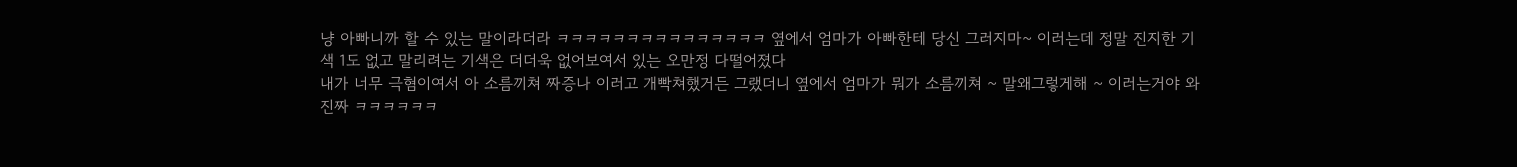냥 아빠니까 할 수 있는 말이라더라 ㅋㅋㅋㅋㅋㅋㅋㅋㅋㅋㅋㅋㅋㅋㅋ 옆에서 엄마가 아빠한테 당신 그러지마~ 이러는데 정말 진지한 기색 1도 없고 말리려는 기색은 더더욱 없어보여서 있는 오만정 다떨어졌다
내가 너무 극혐이여서 아 소름끼쳐 짜증나 이러고 개빡쳐했거든 그랬더니 옆에서 엄마가 뭐가 소름끼쳐 ~ 말왜그렇게해 ~ 이러는거야 와 진짜 ㅋㅋㅋㅋㅋㅋ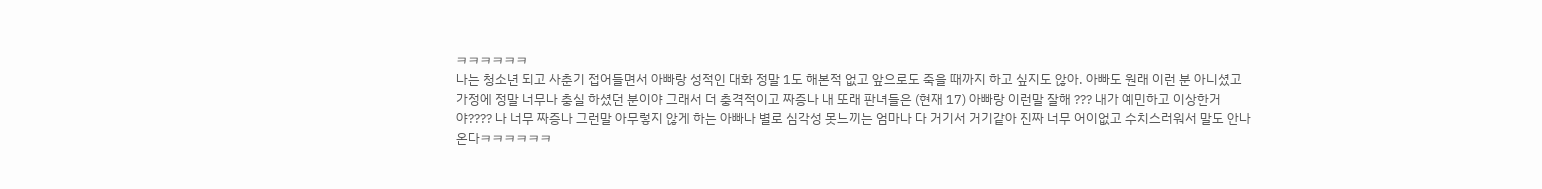ㅋㅋㅋㅋㅋㅋ
나는 청소년 되고 사춘기 접어들면서 아빠랑 성적인 대화 정말 1도 해본적 없고 앞으로도 죽을 때까지 하고 싶지도 않아. 아빠도 원래 이런 분 아니셨고 가정에 정말 너무나 충실 하셨던 분이야 그래서 더 충격적이고 짜증나 내 또래 판녀들은 (현재 17) 아빠랑 이런말 잘해 ??? 내가 예민하고 이상한거야???? 나 너무 짜증나 그런말 아무렇지 않게 하는 아빠나 별로 심각성 못느끼는 엄마나 다 거기서 거기같아 진짜 너무 어이없고 수치스러워서 말도 안나온다ㅋㅋㅋㅋㅋㅋ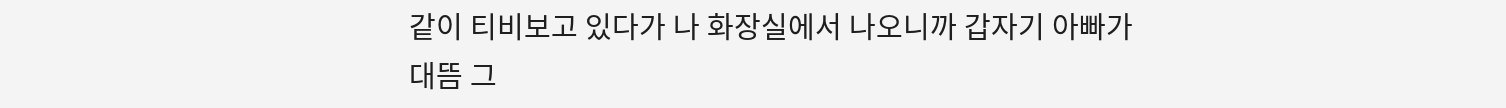같이 티비보고 있다가 나 화장실에서 나오니까 갑자기 아빠가 대뜸 그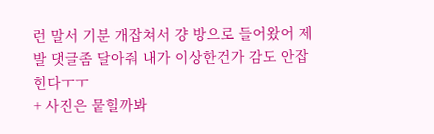런 말서 기분 개잡쳐서 걍 방으로 들어왔어 제발 댓글좀 달아줘 내가 이상한건가 감도 안잡힌다ㅜㅜ
+ 사진은 뭍힐까봐